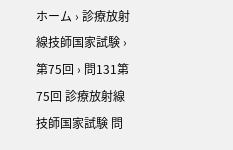ホーム › 診療放射線技師国家試験 › 第75回 › 問131第75回 診療放射線技師国家試験 問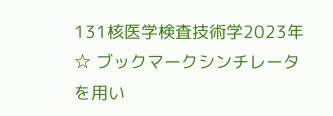131核医学検査技術学2023年☆ ブックマークシンチレータを用い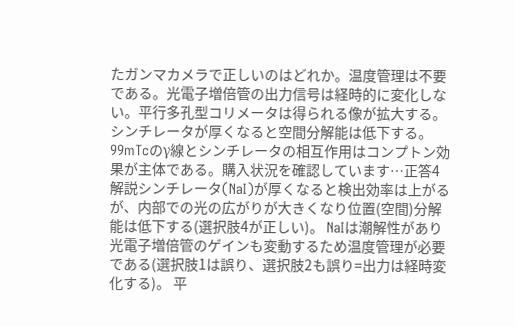たガンマカメラで正しいのはどれか。温度管理は不要である。光電子増倍管の出力信号は経時的に変化しない。平行多孔型コリメータは得られる像が拡大する。シンチレータが厚くなると空間分解能は低下する。99mTcのγ線とシンチレータの相互作用はコンプトン効果が主体である。購入状況を確認しています…正答4解説シンチレータ(NaI)が厚くなると検出効率は上がるが、内部での光の広がりが大きくなり位置(空間)分解能は低下する(選択肢4が正しい)。 NaIは潮解性があり光電子増倍管のゲインも変動するため温度管理が必要である(選択肢1は誤り、選択肢2も誤り=出力は経時変化する)。 平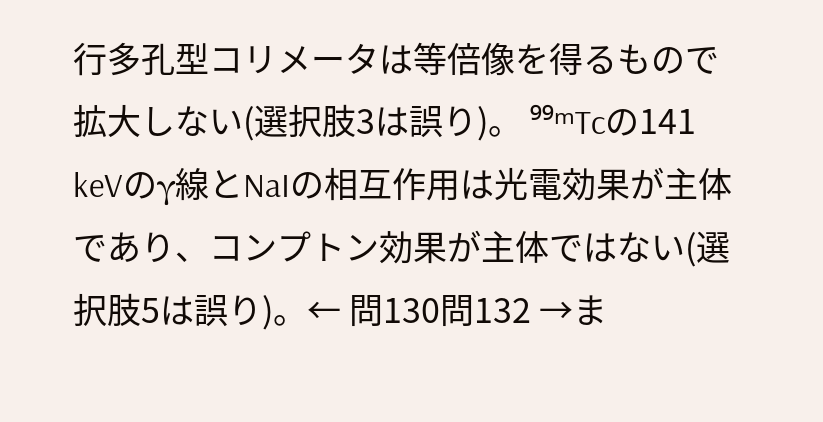行多孔型コリメータは等倍像を得るもので拡大しない(選択肢3は誤り)。 ⁹⁹ᵐTcの141 keVのγ線とNaIの相互作用は光電効果が主体であり、コンプトン効果が主体ではない(選択肢5は誤り)。← 問130問132 →ま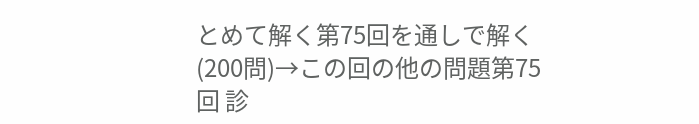とめて解く第75回を通しで解く(200問)→この回の他の問題第75回 診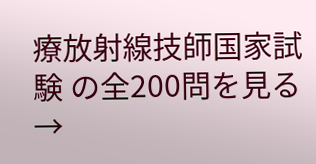療放射線技師国家試験 の全200問を見る →